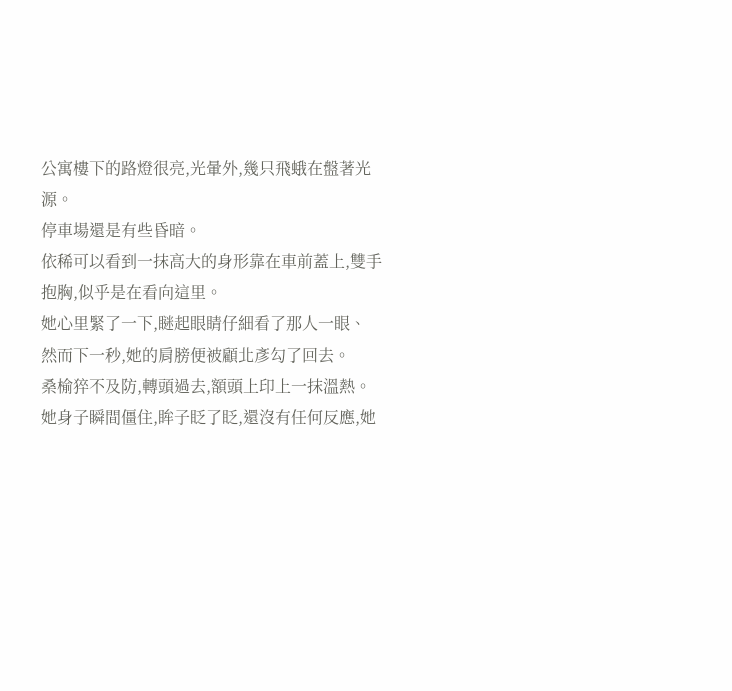公寓樓下的路燈很亮,光暈外,幾只飛蛾在盤著光源。
停車場還是有些昏暗。
依稀可以看到一抹高大的身形靠在車前蓋上,雙手抱胸,似乎是在看向這里。
她心里緊了一下,瞇起眼睛仔細看了那人一眼、
然而下一秒,她的肩膀便被顧北彥勾了回去。
桑榆猝不及防,轉頭過去,額頭上印上一抹溫熱。
她身子瞬間僵住,眸子眨了眨,還沒有任何反應,她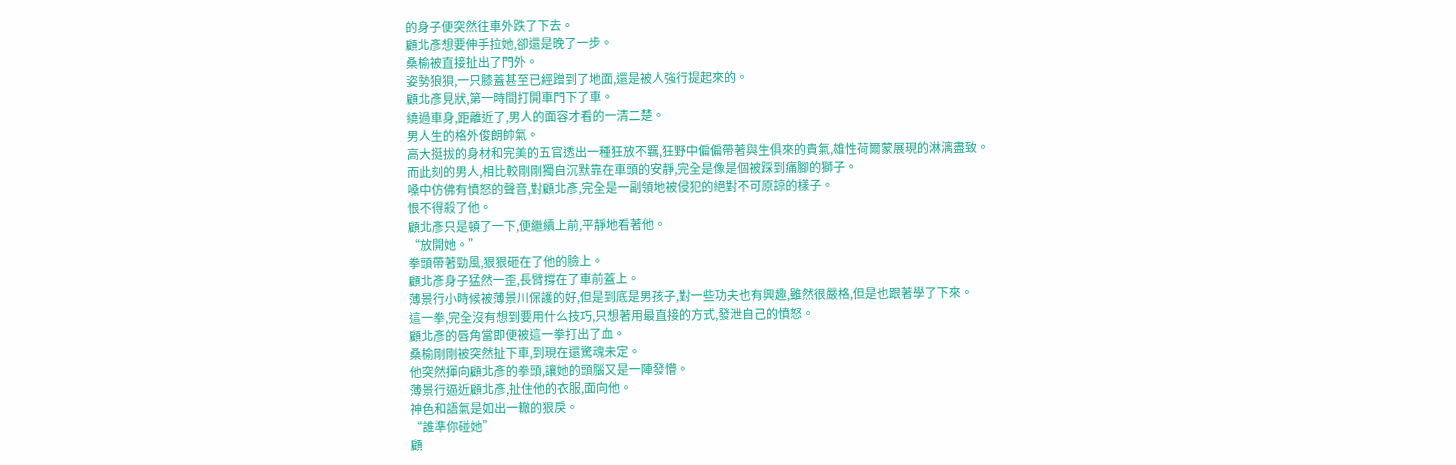的身子便突然往車外跌了下去。
顧北彥想要伸手拉她,卻還是晚了一步。
桑榆被直接扯出了門外。
姿勢狼狽,一只膝蓋甚至已經蹭到了地面,還是被人強行提起來的。
顧北彥見狀,第一時間打開車門下了車。
繞過車身,距離近了,男人的面容才看的一清二楚。
男人生的格外俊朗帥氣。
高大挺拔的身材和完美的五官透出一種狂放不羈,狂野中偏偏帶著與生俱來的貴氣,雄性荷爾蒙展現的淋漓盡致。
而此刻的男人,相比較剛剛獨自沉默靠在車頭的安靜,完全是像是個被踩到痛腳的獅子。
嗓中仿佛有憤怒的聲音,對顧北彥,完全是一副領地被侵犯的絕對不可原諒的樣子。
恨不得殺了他。
顧北彥只是頓了一下,便繼續上前,平靜地看著他。
“放開她。”
拳頭帶著勁風,狠狠砸在了他的臉上。
顧北彥身子猛然一歪,長臂撐在了車前蓋上。
薄景行小時候被薄景川保護的好,但是到底是男孩子,對一些功夫也有興趣,雖然很嚴格,但是也跟著學了下來。
這一拳,完全沒有想到要用什么技巧,只想著用最直接的方式,發泄自己的憤怒。
顧北彥的唇角當即便被這一拳打出了血。
桑榆剛剛被突然扯下車,到現在還驚魂未定。
他突然揮向顧北彥的拳頭,讓她的頭腦又是一陣發懵。
薄景行逼近顧北彥,扯住他的衣服,面向他。
神色和語氣是如出一轍的狠戾。
“誰準你碰她”
顧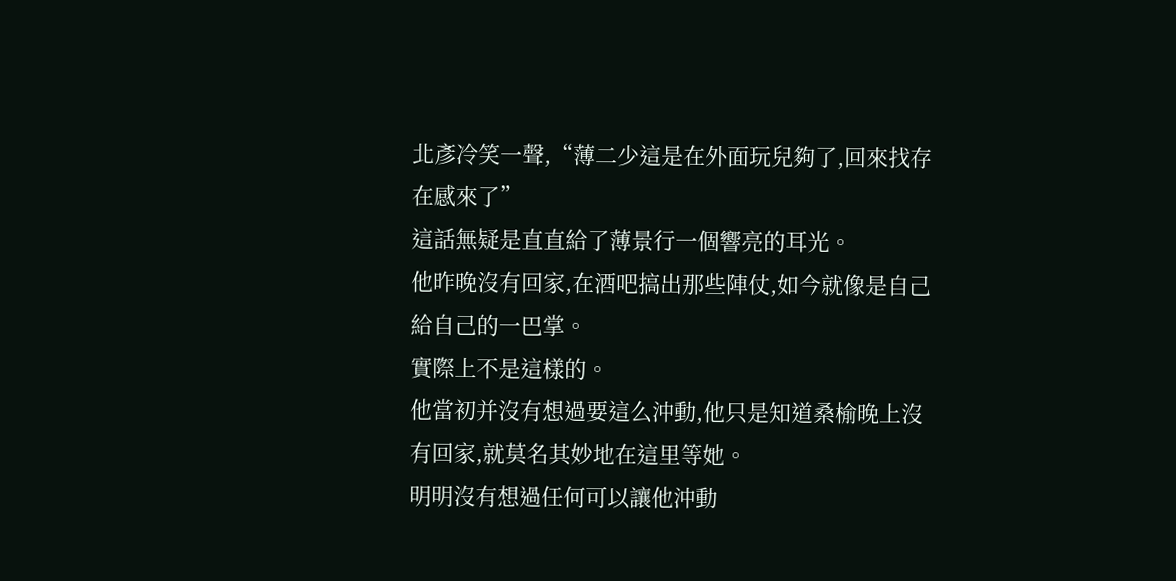北彥冷笑一聲,“薄二少這是在外面玩兒夠了,回來找存在感來了”
這話無疑是直直給了薄景行一個響亮的耳光。
他昨晚沒有回家,在酒吧搞出那些陣仗,如今就像是自己給自己的一巴掌。
實際上不是這樣的。
他當初并沒有想過要這么沖動,他只是知道桑榆晚上沒有回家,就莫名其妙地在這里等她。
明明沒有想過任何可以讓他沖動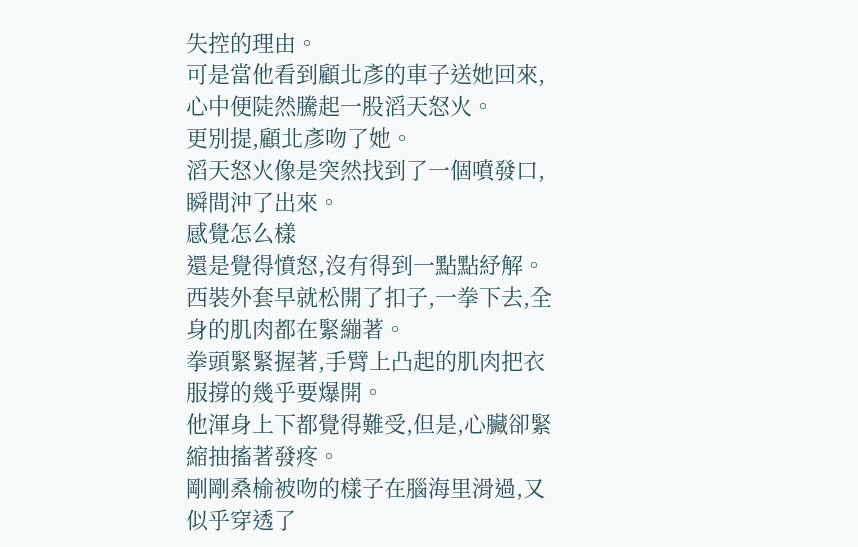失控的理由。
可是當他看到顧北彥的車子送她回來,心中便陡然騰起一股滔天怒火。
更別提,顧北彥吻了她。
滔天怒火像是突然找到了一個噴發口,瞬間沖了出來。
感覺怎么樣
還是覺得憤怒,沒有得到一點點紓解。
西裝外套早就松開了扣子,一拳下去,全身的肌肉都在緊繃著。
拳頭緊緊握著,手臂上凸起的肌肉把衣服撐的幾乎要爆開。
他渾身上下都覺得難受,但是,心臟卻緊縮抽搐著發疼。
剛剛桑榆被吻的樣子在腦海里滑過,又似乎穿透了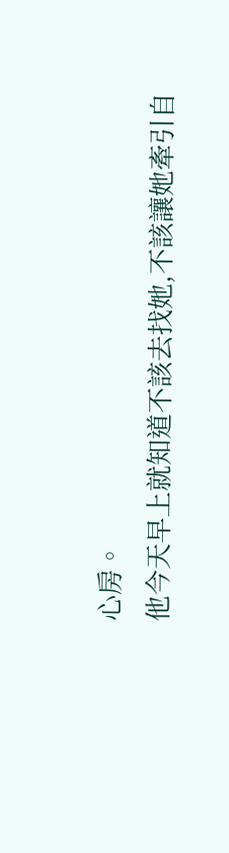心房。
他今天早上就知道不該去找她,不該讓她牽引自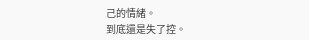己的情緒。
到底還是失了控。